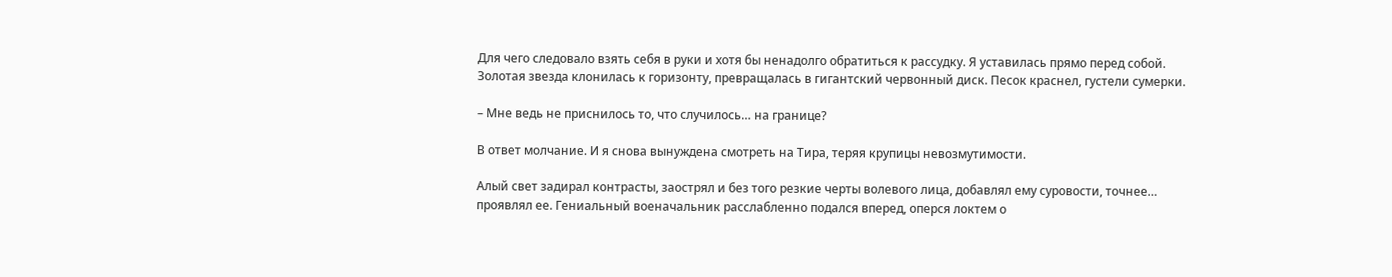Для чего следовало взять себя в руки и хотя бы ненадолго обратиться к рассудку. Я уставилась прямо перед собой. Золотая звезда клонилась к горизонту, превращалась в гигантский червонный диск. Песок краснел, густели сумерки.

– Мне ведь не приснилось то, что случилось… на границе?

В ответ молчание. И я снова вынуждена смотреть на Тира, теряя крупицы невозмутимости.

Алый свет задирал контрасты, заострял и без того резкие черты волевого лица, добавлял ему суровости, точнее… проявлял ее. Гениальный военачальник расслабленно подался вперед, оперся локтем о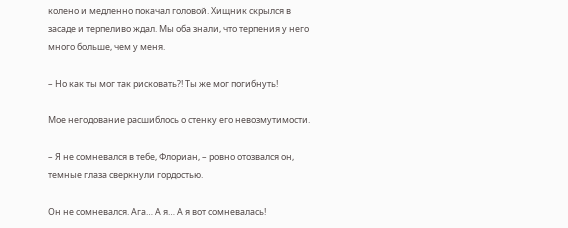колено и медленно покачал головой. Хищник скрылся в засаде и терпеливо ждал. Мы оба знали, что терпения у него много больше, чем у меня.

– Но как ты мог так рисковать?! Ты же мог погибнуть!

Мое негодование расшиблось о стенку его невозмутимости.

– Я не сомневался в тебе, Флориан, – ровно отозвался он, темные глаза сверкнули гордостью.

Он не сомневался. Ага… А я… А я вот сомневалась!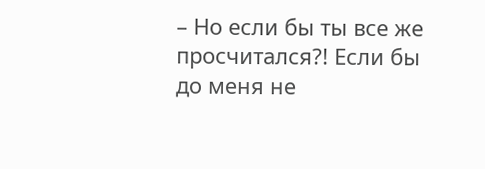– Но если бы ты все же просчитался?! Если бы до меня не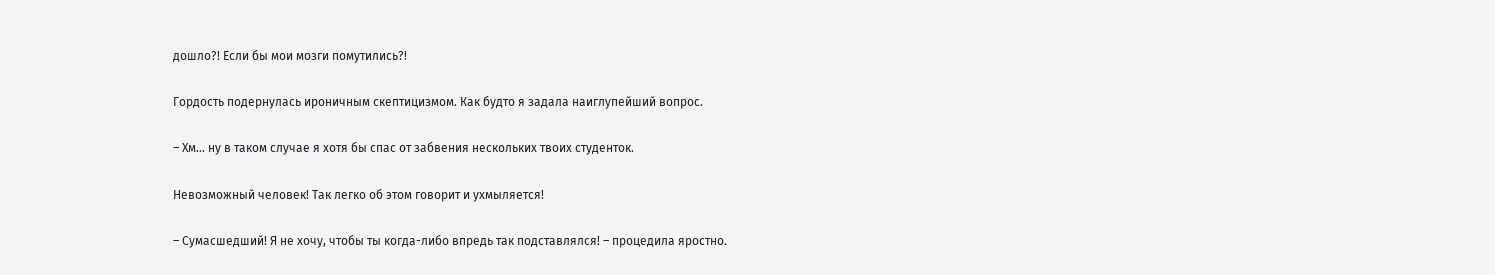дошло?! Если бы мои мозги помутились?!

Гордость подернулась ироничным скептицизмом. Как будто я задала наиглупейший вопрос.

– Хм… ну в таком случае я хотя бы спас от забвения нескольких твоих студенток.

Невозможный человек! Так легко об этом говорит и ухмыляется!

– Сумасшедший! Я не хочу, чтобы ты когда-либо впредь так подставлялся! – процедила яростно.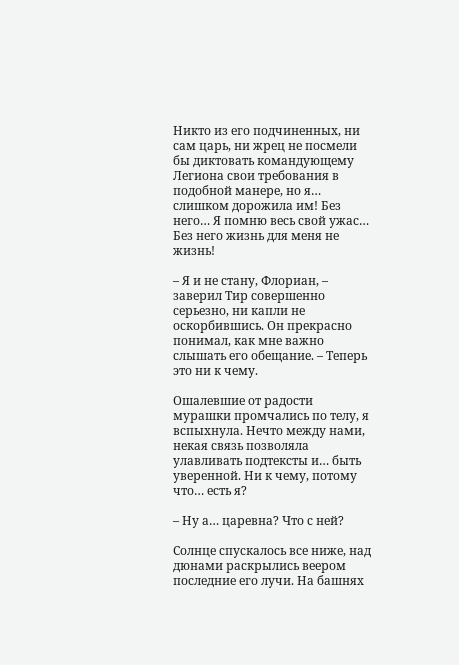Никто из его подчиненных, ни сам царь, ни жрец не посмели бы диктовать командующему Легиона свои требования в подобной манере, но я… слишком дорожила им! Без него… Я помню весь свой ужас… Без него жизнь для меня не жизнь!

– Я и не стану, Флориан, – заверил Тир совершенно серьезно, ни капли не оскорбившись. Он прекрасно понимал, как мне важно слышать его обещание. – Теперь это ни к чему.

Ошалевшие от радости мурашки промчались по телу, я вспыхнула. Нечто между нами, некая связь позволяла улавливать подтексты и… быть уверенной. Ни к чему, потому что… есть я?

– Ну а… царевна? Что с ней?

Солнце спускалось все ниже, над дюнами раскрылись веером последние его лучи. На башнях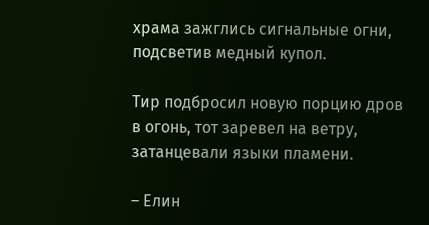храма зажглись сигнальные огни, подсветив медный купол.

Тир подбросил новую порцию дров в огонь, тот заревел на ветру, затанцевали языки пламени.

– Елин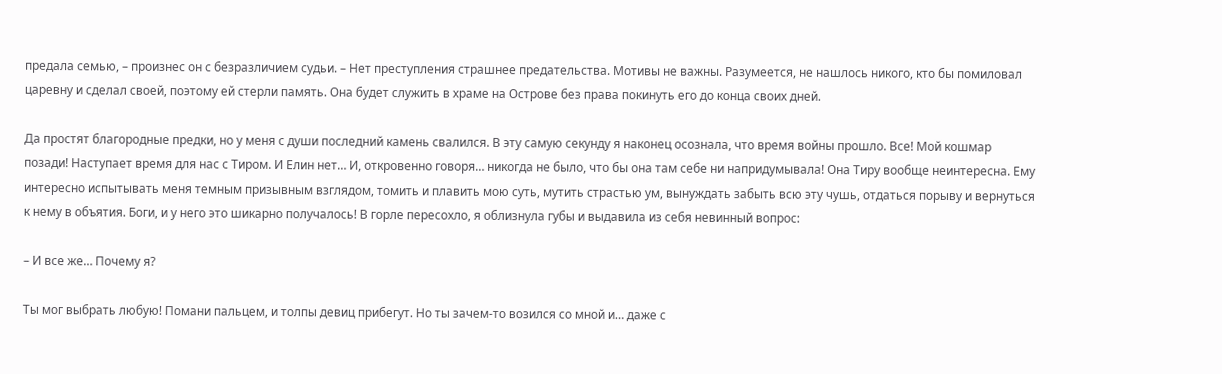предала семью, – произнес он с безразличием судьи. – Нет преступления страшнее предательства. Мотивы не важны. Разумеется, не нашлось никого, кто бы помиловал царевну и сделал своей, поэтому ей стерли память. Она будет служить в храме на Острове без права покинуть его до конца своих дней.

Да простят благородные предки, но у меня с души последний камень свалился. В эту самую секунду я наконец осознала, что время войны прошло. Все! Мой кошмар позади! Наступает время для нас с Тиром. И Елин нет… И, откровенно говоря… никогда не было, что бы она там себе ни напридумывала! Она Тиру вообще неинтересна. Ему интересно испытывать меня темным призывным взглядом, томить и плавить мою суть, мутить страстью ум, вынуждать забыть всю эту чушь, отдаться порыву и вернуться к нему в объятия. Боги, и у него это шикарно получалось! В горле пересохло, я облизнула губы и выдавила из себя невинный вопрос:

– И все же… Почему я?

Ты мог выбрать любую! Помани пальцем, и толпы девиц прибегут. Но ты зачем-то возился со мной и… даже с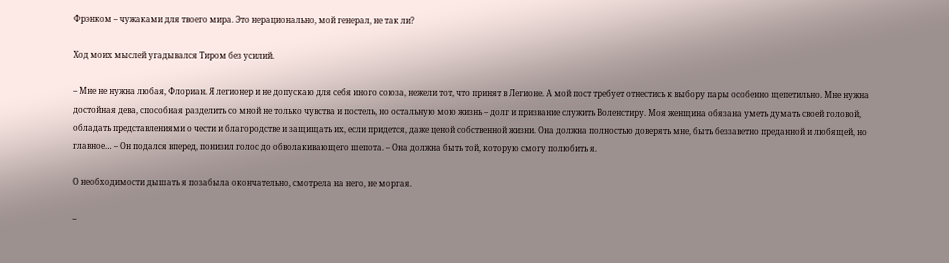Фрэнком – чужаками для твоего мира. Это нерационально, мой генерал, не так ли?

Ход моих мыслей угадывался Тиром без усилий.

– Мне не нужна любая, Флориан. Я легионер и не допускаю для себя иного союза, нежели тот, что принят в Легионе. А мой пост требует отнестись к выбору пары особенно щепетильно. Мне нужна достойная дева, способная разделить со мной не только чувства и постель, но остальную мою жизнь – долг и призвание служить Воленстиру. Моя женщина обязана уметь думать своей головой, обладать представлениями о чести и благородстве и защищать их, если придется, даже ценой собственной жизни. Она должна полностью доверять мне, быть беззаветно преданной и любящей, но главное… – Он подался вперед, понизил голос до обволакивающего шепота. – Она должна быть той, которую смогу полюбить я.

О необходимости дышать я позабыла окончательно, смотрела на него, не моргая.

–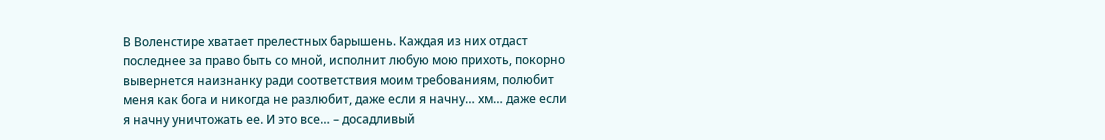В Воленстире хватает прелестных барышень. Каждая из них отдаст последнее за право быть со мной, исполнит любую мою прихоть, покорно вывернется наизнанку ради соответствия моим требованиям, полюбит меня как бога и никогда не разлюбит, даже если я начну… хм… даже если я начну уничтожать ее. И это все… – досадливый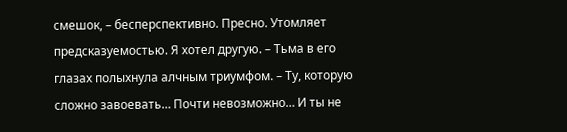смешок, – бесперспективно. Пресно. Утомляет предсказуемостью. Я хотел другую. – Тьма в его глазах полыхнула алчным триумфом. – Ту, которую сложно завоевать… Почти невозможно… И ты не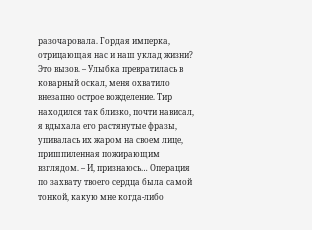разочаровала. Гордая имперка, отрицающая нас и наш уклад жизни? Это вызов. – Улыбка превратилась в коварный оскал, меня охватило внезапно острое вожделение. Тир находился так близко, почти нависал, я вдыхала его растянутые фразы, упивалась их жаром на своем лице, пришпиленная пожирающим взглядом. – И, признаюсь… Операция по захвату твоего сердца была самой тонкой, какую мне когда-либо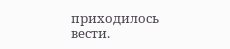приходилось вести.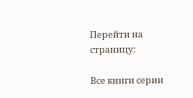Перейти на страницу:

Все книги серии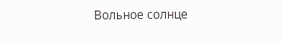Вольное солнце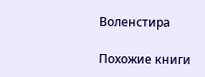Воленстира

Похожие книги